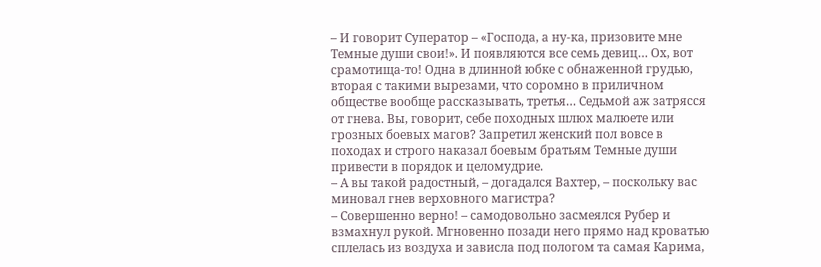– И говорит Суператор – «Господа, а ну-ка, призовите мне Темные души свои!». И появляются все семь девиц… Ох, вот срамотища-то! Одна в длинной юбке с обнаженной грудью, вторая с такими вырезами, что соромно в приличном обществе вообще рассказывать, третья… Седьмой аж затрясся от гнева. Вы, говорит, себе походных шлюх малюете или грозных боевых магов? Запретил женский пол вовсе в походах и строго наказал боевым братьям Темные души привести в порядок и целомудрие.
– А вы такой радостный, – догадался Вахтер, – поскольку вас миновал гнев верховного магистра?
– Совершенно верно! – самодовольно засмеялся Рубер и взмахнул рукой. Мгновенно позади него прямо над кроватью сплелась из воздуха и зависла под пологом та самая Карима,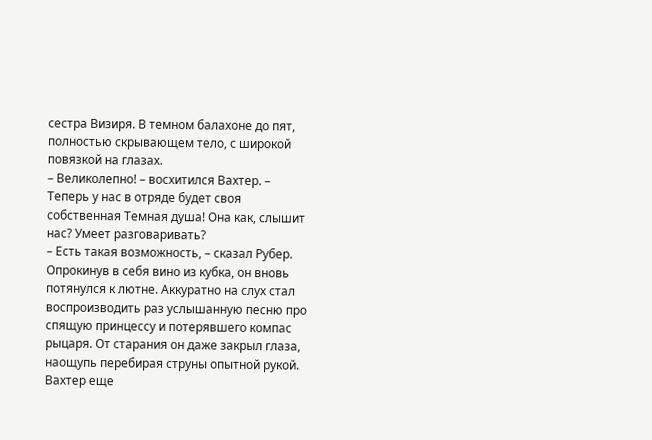сестра Визиря. В темном балахоне до пят, полностью скрывающем тело, с широкой повязкой на глазах.
– Великолепно! – восхитился Вахтер. – Теперь у нас в отряде будет своя собственная Темная душа! Она как, слышит нас? Умеет разговаривать?
– Есть такая возможность, – сказал Рубер. Опрокинув в себя вино из кубка, он вновь потянулся к лютне. Аккуратно на слух стал воспроизводить раз услышанную песню про спящую принцессу и потерявшего компас рыцаря. От старания он даже закрыл глаза, наощупь перебирая струны опытной рукой. Вахтер еще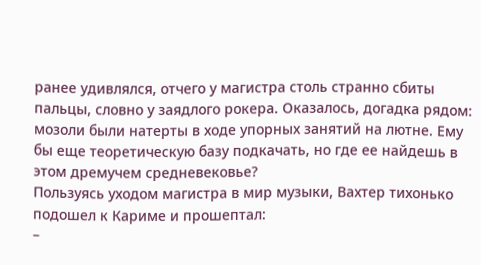ранее удивлялся, отчего у магистра столь странно сбиты пальцы, словно у заядлого рокера. Оказалось, догадка рядом: мозоли были натерты в ходе упорных занятий на лютне. Ему бы еще теоретическую базу подкачать, но где ее найдешь в этом дремучем средневековье?
Пользуясь уходом магистра в мир музыки, Вахтер тихонько подошел к Кариме и прошептал:
–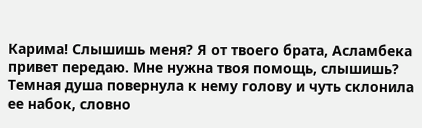Карима! Слышишь меня? Я от твоего брата, Асламбека привет передаю. Мне нужна твоя помощь, слышишь?
Темная душа повернула к нему голову и чуть склонила ее набок, словно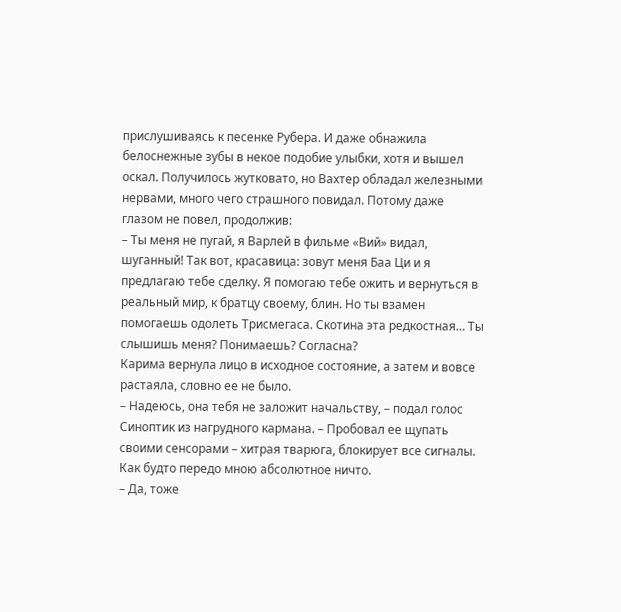прислушиваясь к песенке Рубера. И даже обнажила белоснежные зубы в некое подобие улыбки, хотя и вышел оскал. Получилось жутковато, но Вахтер обладал железными нервами, много чего страшного повидал. Потому даже глазом не повел, продолжив:
– Ты меня не пугай, я Варлей в фильме «Вий» видал, шуганный! Так вот, красавица: зовут меня Баа Ци и я предлагаю тебе сделку. Я помогаю тебе ожить и вернуться в реальный мир, к братцу своему, блин. Но ты взамен помогаешь одолеть Трисмегаса. Скотина эта редкостная… Ты слышишь меня? Понимаешь? Согласна?
Карима вернула лицо в исходное состояние, а затем и вовсе растаяла, словно ее не было.
– Надеюсь, она тебя не заложит начальству, – подал голос Синоптик из нагрудного кармана. – Пробовал ее щупать своими сенсорами – хитрая тварюга, блокирует все сигналы. Как будто передо мною абсолютное ничто.
– Да, тоже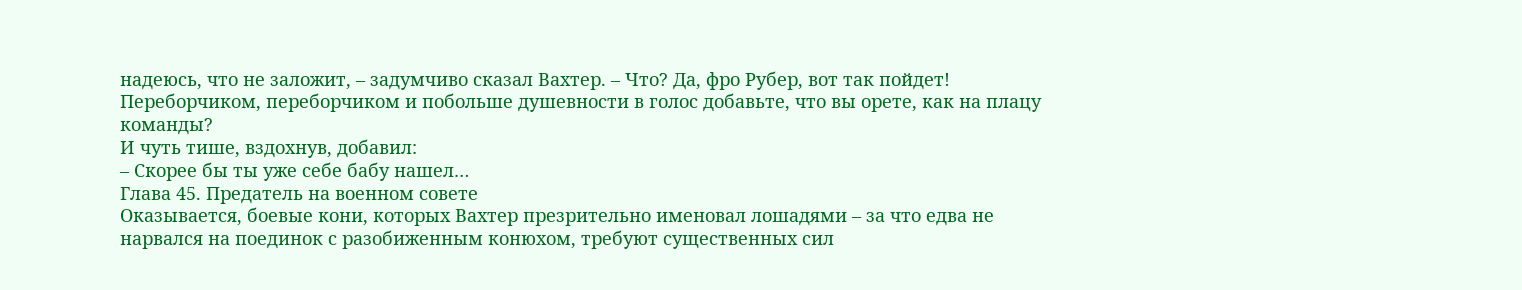надеюсь, что не заложит, – задумчиво сказал Вахтер. – Что? Да, фро Рубер, вот так пойдет! Переборчиком, переборчиком и побольше душевности в голос добавьте, что вы орете, как на плацу команды?
И чуть тише, вздохнув, добавил:
– Скорее бы ты уже себе бабу нашел…
Глава 45. Предатель на военном совете
Оказывается, боевые кони, которых Вахтер презрительно именовал лошадями – за что едва не нарвался на поединок с разобиженным конюхом, требуют существенных сил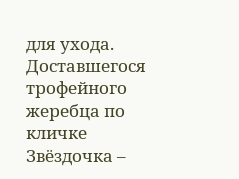для ухода. Доставшегося трофейного жеребца по кличке Звёздочка –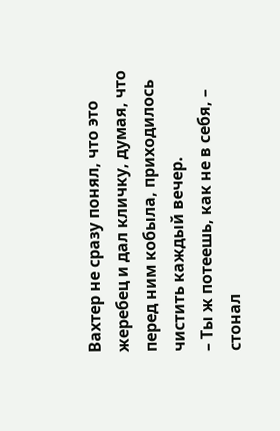Вахтер не сразу понял, что это жеребец и дал кличку, думая, что перед ним кобыла, приходилось чистить каждый вечер.
– Ты ж потеешь, как не в себя, – стонал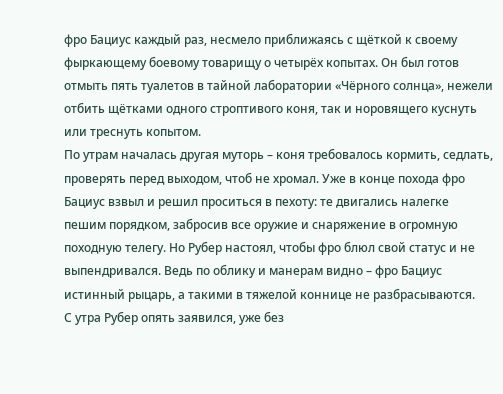фро Бациус каждый раз, несмело приближаясь с щёткой к своему фыркающему боевому товарищу о четырёх копытах. Он был готов отмыть пять туалетов в тайной лаборатории «Чёрного солнца», нежели отбить щётками одного строптивого коня, так и норовящего куснуть или треснуть копытом.
По утрам началась другая муторь – коня требовалось кормить, седлать, проверять перед выходом, чтоб не хромал. Уже в конце похода фро Бациус взвыл и решил проситься в пехоту: те двигались налегке пешим порядком, забросив все оружие и снаряжение в огромную походную телегу. Но Рубер настоял, чтобы фро блюл свой статус и не выпендривался. Ведь по облику и манерам видно – фро Бациус истинный рыцарь, а такими в тяжелой коннице не разбрасываются.
С утра Рубер опять заявился, уже без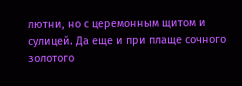лютни, но с церемонным щитом и сулицей. Да еще и при плаще сочного золотого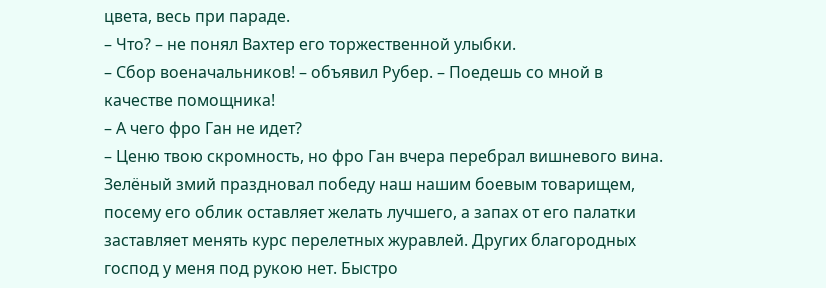цвета, весь при параде.
– Что? – не понял Вахтер его торжественной улыбки.
– Сбор военачальников! – объявил Рубер. – Поедешь со мной в качестве помощника!
– А чего фро Ган не идет?
– Ценю твою скромность, но фро Ган вчера перебрал вишневого вина. Зелёный змий праздновал победу наш нашим боевым товарищем, посему его облик оставляет желать лучшего, а запах от его палатки заставляет менять курс перелетных журавлей. Других благородных господ у меня под рукою нет. Быстро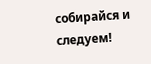собирайся и следуем!